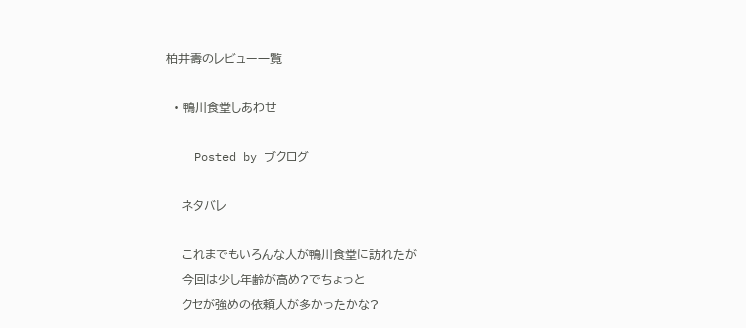柏井壽のレビュー一覧

  • 鴨川食堂しあわせ

    Posted by ブクログ

    ネタバレ

    これまでもいろんな人が鴨川食堂に訪れたが
    今回は少し年齢が高め?でちょっと
    クセが強めの依頼人が多かったかな?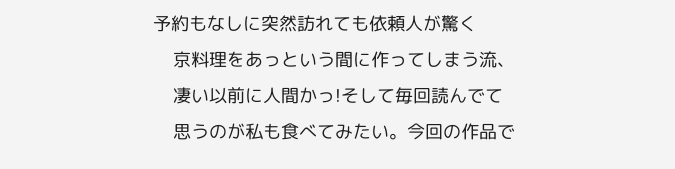予約もなしに突然訪れても依頼人が驚く
    京料理をあっという間に作ってしまう流、
    凄い以前に人間かっ!そして毎回読んでて
    思うのが私も食べてみたい。今回の作品で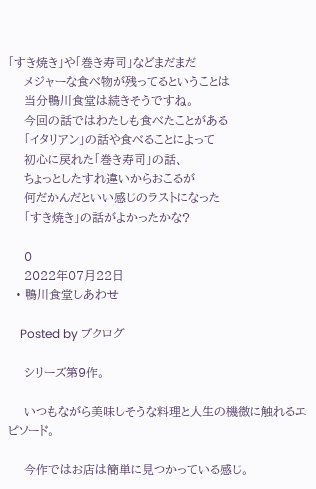「すき焼き」や「巻き寿司」などまだまだ
    メジャーな食べ物が残ってるということは
    当分鴨川食堂は続きそうですね。
    今回の話ではわたしも食べたことがある
    「イタリアン」の話や食べることによって
    初心に戻れた「巻き寿司」の話、
    ちょっとしたすれ違いからおこるが
    何だかんだといい感じのラストになった
    「すき焼き」の話がよかったかな?

    0
    2022年07月22日
  • 鴨川食堂しあわせ

    Posted by ブクログ

    シリーズ第9作。

    いつもながら美味しそうな料理と人生の機微に触れるエピソード。

    今作ではお店は簡単に見つかっている感じ。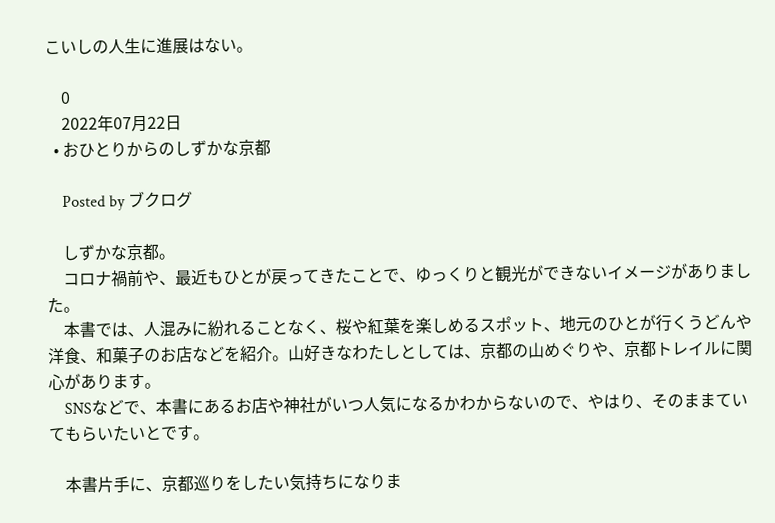こいしの人生に進展はない。

    0
    2022年07月22日
  • おひとりからのしずかな京都

    Posted by ブクログ

    しずかな京都。
    コロナ禍前や、最近もひとが戻ってきたことで、ゆっくりと観光ができないイメージがありました。
    本書では、人混みに紛れることなく、桜や紅葉を楽しめるスポット、地元のひとが行くうどんや洋食、和菓子のお店などを紹介。山好きなわたしとしては、京都の山めぐりや、京都トレイルに関心があります。
    SNSなどで、本書にあるお店や神社がいつ人気になるかわからないので、やはり、そのままていてもらいたいとです。

    本書片手に、京都巡りをしたい気持ちになりま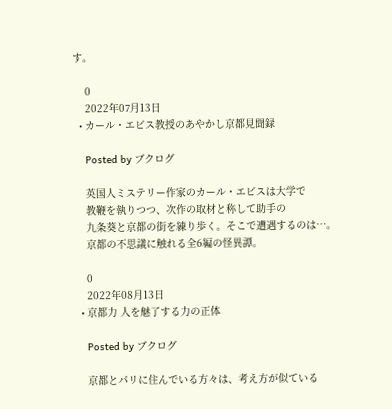す。

    0
    2022年07月13日
  • カール・エビス教授のあやかし京都見聞録

    Posted by ブクログ

    英国人ミステリー作家のカール・エビスは大学で
    教鞭を執りつつ、次作の取材と称して助手の
    九条葵と京都の街を練り歩く。そこで遭遇するのは…。
    京都の不思議に触れる全6編の怪異譚。

    0
    2022年08月13日
  • 京都力 人を魅了する力の正体

    Posted by ブクログ

    京都とパリに住んでいる方々は、考え方が似ている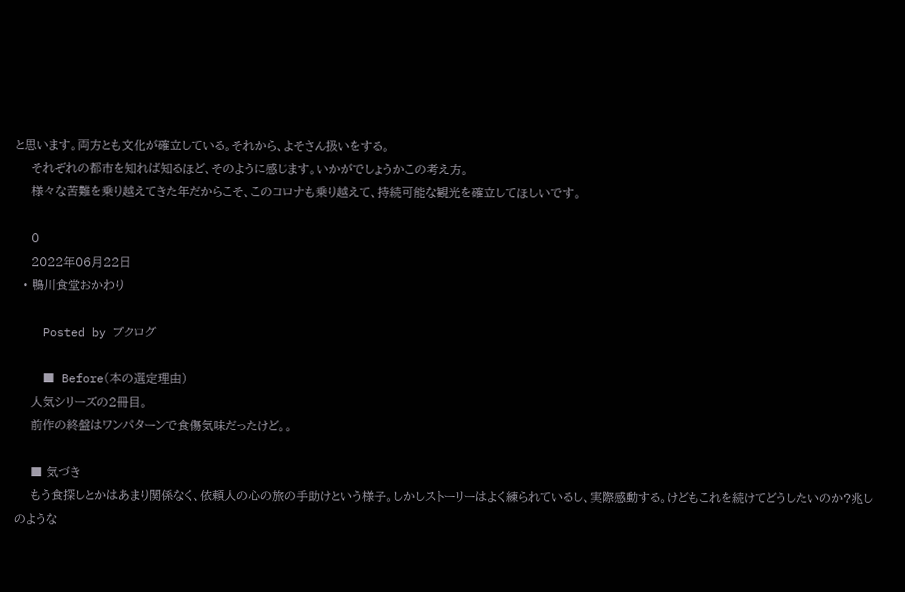と思います。両方とも文化が確立している。それから、よそさん扱いをする。
    それぞれの都市を知れば知るほど、そのように感じます。いかがでしょうかこの考え方。
    様々な苦難を乗り越えてきた年だからこそ、このコロナも乗り越えて、持続可能な観光を確立してほしいです。

    0
    2022年06月22日
  • 鴨川食堂おかわり

    Posted by ブクログ

    ■ Before(本の選定理由)
    人気シリーズの2冊目。
    前作の終盤はワンパターンで食傷気味だったけど。。

    ■ 気づき
    もう食探しとかはあまり関係なく、依頼人の心の旅の手助けという様子。しかしストーリーはよく練られているし、実際感動する。けどもこれを続けてどうしたいのか?兆しのような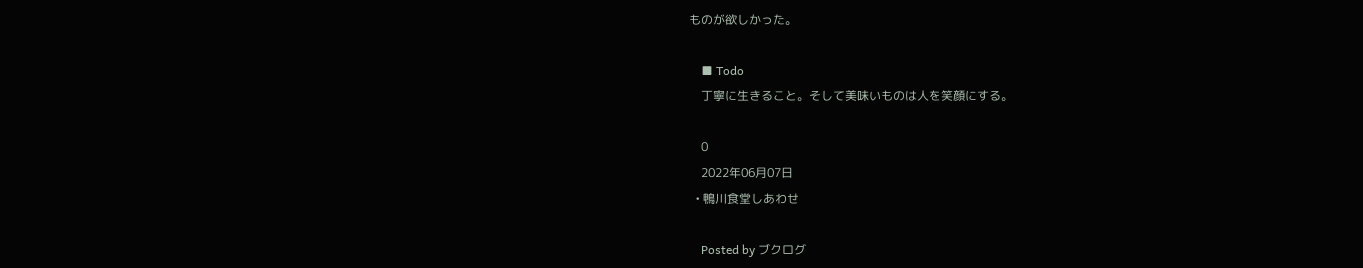ものが欲しかった。

    ■ Todo
    丁寧に生きること。そして美味いものは人を笑顔にする。

    0
    2022年06月07日
  • 鴨川食堂しあわせ

    Posted by ブクログ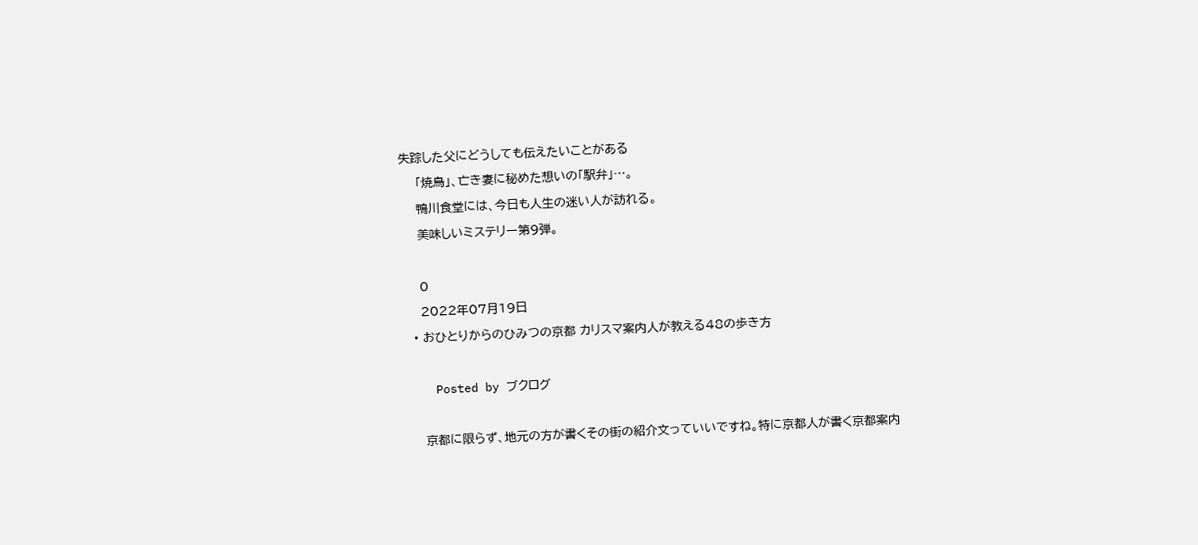失踪した父にどうしても伝えたいことがある
    「焼鳥」、亡き妻に秘めた想いの「駅弁」…。
    鴨川食堂には、今日も人生の迷い人が訪れる。
    美味しいミステリー第9弾。

    0
    2022年07月19日
  • おひとりからのひみつの京都 カリスマ案内人が教える48の歩き方

    Posted by ブクログ

    京都に限らず、地元の方が書くその街の紹介文っていいですね。特に京都人が書く京都案内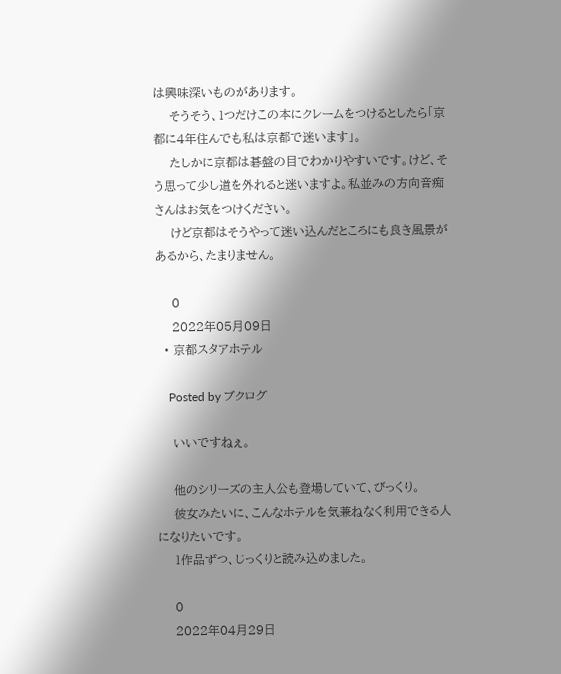は興味深いものがあります。
    そうそう、1つだけこの本にクレームをつけるとしたら「京都に4年住んでも私は京都で迷います」。
    たしかに京都は碁盤の目でわかりやすいです。けど、そう思って少し道を外れると迷いますよ。私並みの方向音痴さんはお気をつけください。
    けど京都はそうやって迷い込んだところにも良き風景があるから、たまりません。

    0
    2022年05月09日
  • 京都スタアホテル

    Posted by ブクログ

    いいですねぇ。

    他のシリーズの主人公も登場していて、びっくり。
    彼女みたいに、こんなホテルを気兼ねなく利用できる人になりたいです。
    1作品ずつ、じっくりと読み込めました。

    0
    2022年04月29日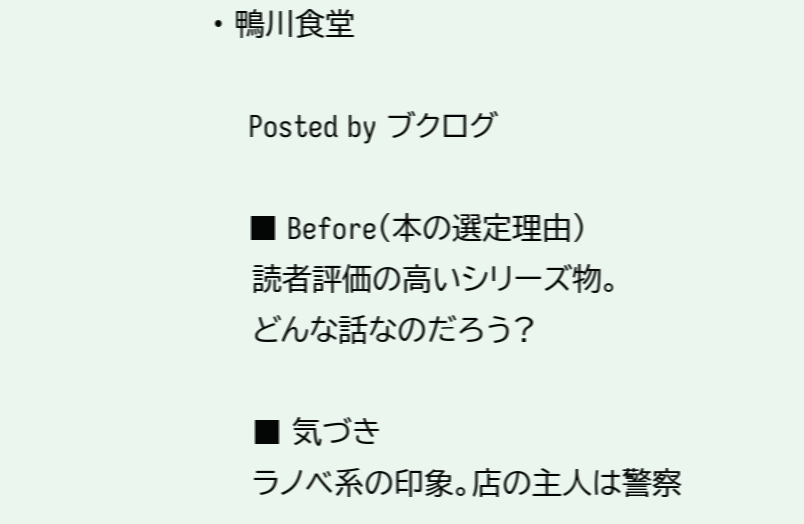• 鴨川食堂

    Posted by ブクログ

    ■ Before(本の選定理由)
    読者評価の高いシリーズ物。
    どんな話なのだろう?

    ■ 気づき
    ラノベ系の印象。店の主人は警察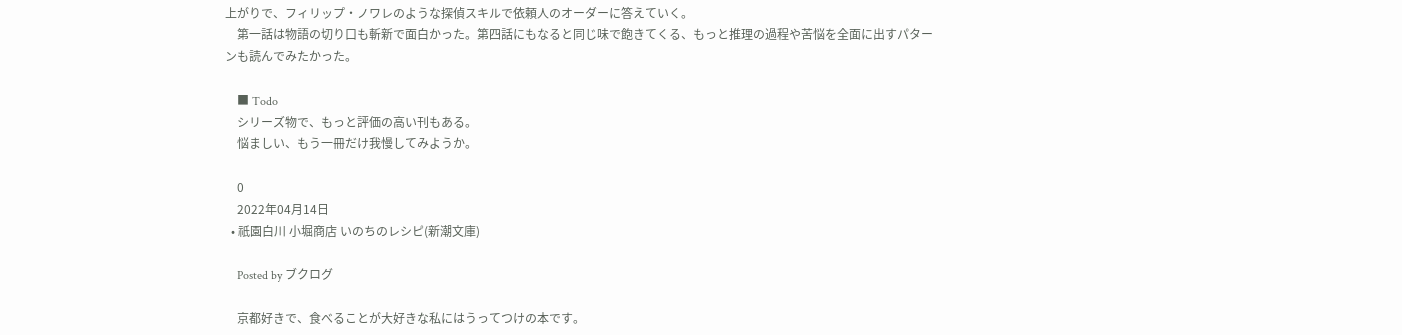上がりで、フィリップ・ノワレのような探偵スキルで依頼人のオーダーに答えていく。
    第一話は物語の切り口も斬新で面白かった。第四話にもなると同じ味で飽きてくる、もっと推理の過程や苦悩を全面に出すパターンも読んでみたかった。

    ■ Todo
    シリーズ物で、もっと評価の高い刊もある。
    悩ましい、もう一冊だけ我慢してみようか。

    0
    2022年04月14日
  • 祇園白川 小堀商店 いのちのレシピ(新潮文庫)

    Posted by ブクログ

    京都好きで、食べることが大好きな私にはうってつけの本です。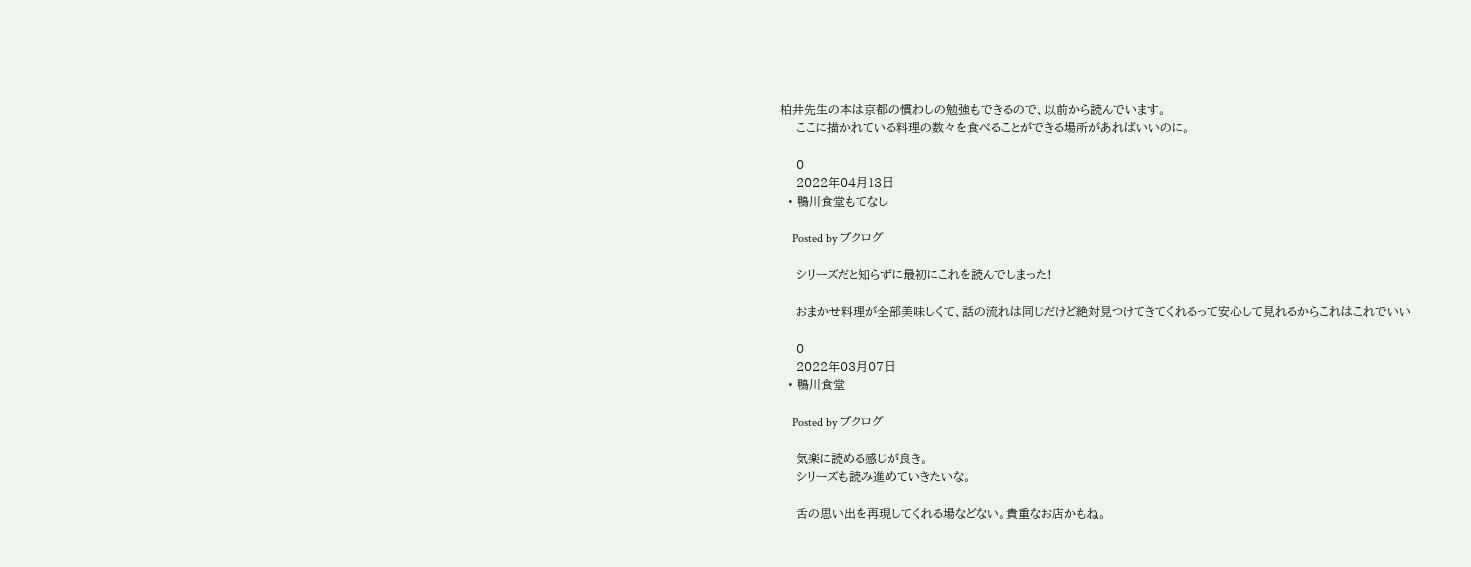柏井先生の本は京都の慣わしの勉強もできるので、以前から読んでいます。
    ここに描かれている料理の数々を食べることができる場所があればいいのに。

    0
    2022年04月13日
  • 鴨川食堂もてなし

    Posted by ブクログ

    シリーズだと知らずに最初にこれを読んでしまった!

    おまかせ料理が全部美味しくて、話の流れは同じだけど絶対見つけてきてくれるって安心して見れるからこれはこれでいい

    0
    2022年03月07日
  • 鴨川食堂

    Posted by ブクログ

    気楽に読める感じが良き。
    シリーズも読み進めていきたいな。

    舌の思い出を再現してくれる場などない。貴重なお店かもね。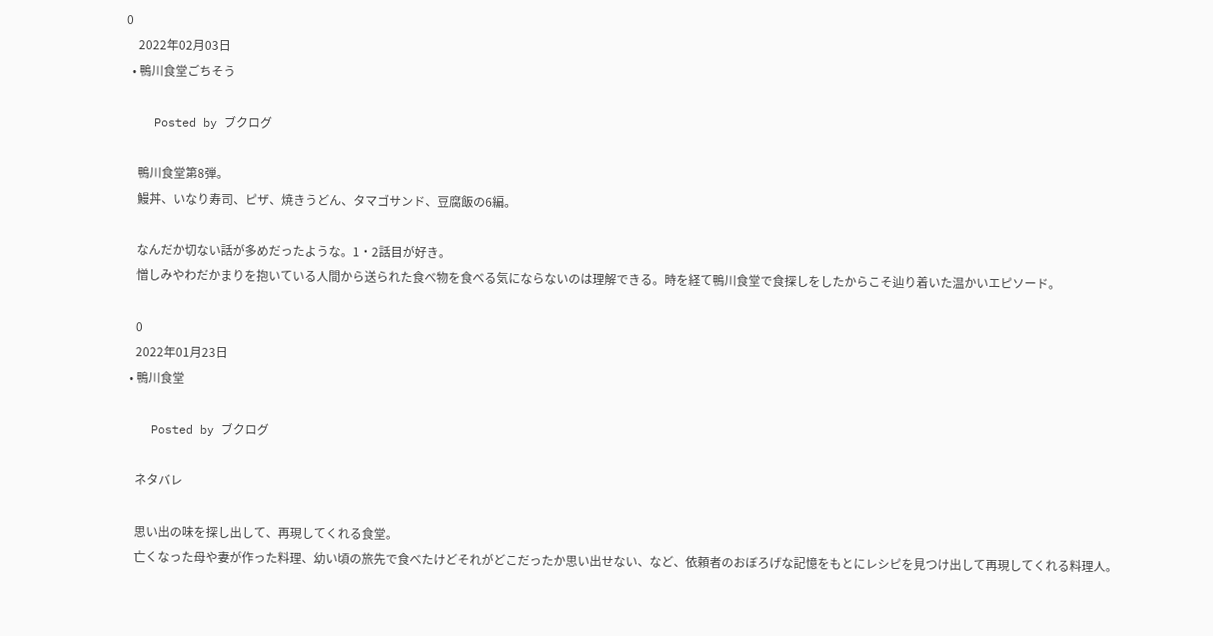0
    2022年02月03日
  • 鴨川食堂ごちそう

    Posted by ブクログ

    鴨川食堂第8弾。
    鰻丼、いなり寿司、ピザ、焼きうどん、タマゴサンド、豆腐飯の6編。

    なんだか切ない話が多めだったような。1・2話目が好き。
    憎しみやわだかまりを抱いている人間から送られた食べ物を食べる気にならないのは理解できる。時を経て鴨川食堂で食探しをしたからこそ辿り着いた温かいエピソード。

    0
    2022年01月23日
  • 鴨川食堂

    Posted by ブクログ

    ネタバレ

    思い出の味を探し出して、再現してくれる食堂。
    亡くなった母や妻が作った料理、幼い頃の旅先で食べたけどそれがどこだったか思い出せない、など、依頼者のおぼろげな記憶をもとにレシピを見つけ出して再現してくれる料理人。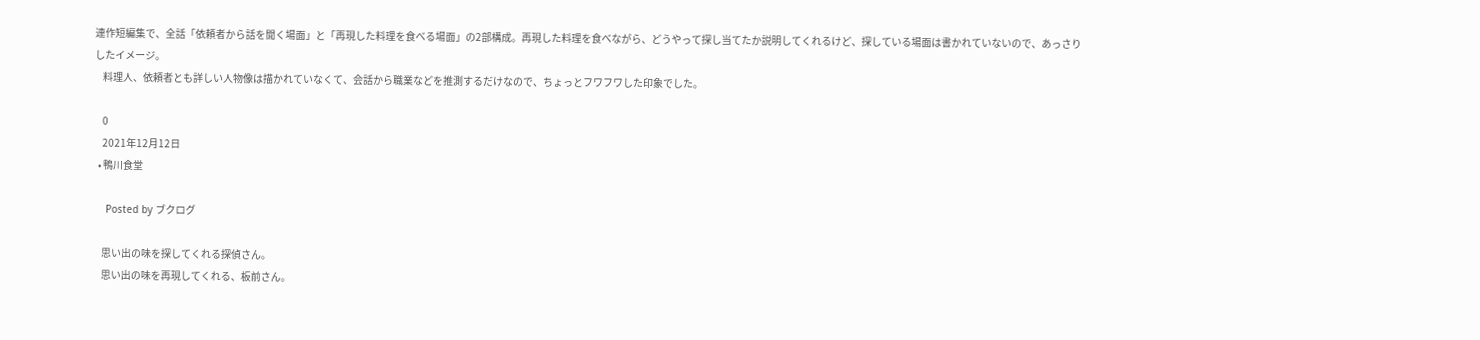連作短編集で、全話「依頼者から話を聞く場面」と「再現した料理を食べる場面」の2部構成。再現した料理を食べながら、どうやって探し当てたか説明してくれるけど、探している場面は書かれていないので、あっさりしたイメージ。
    料理人、依頼者とも詳しい人物像は描かれていなくて、会話から職業などを推測するだけなので、ちょっとフワフワした印象でした。

    0
    2021年12月12日
  • 鴨川食堂

    Posted by ブクログ

    思い出の味を探してくれる探偵さん。
    思い出の味を再現してくれる、板前さん。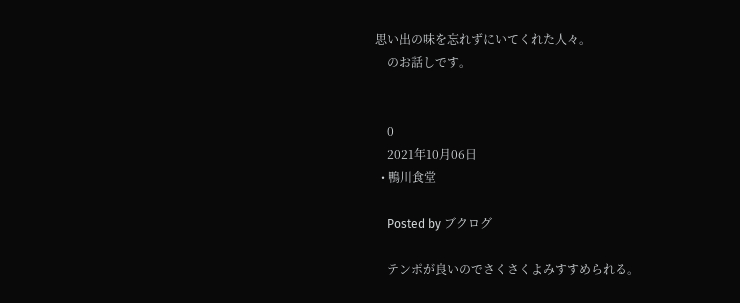思い出の味を忘れずにいてくれた人々。
    のお話しです。


    0
    2021年10月06日
  • 鴨川食堂

    Posted by ブクログ

    テンポが良いのでさくさくよみすすめられる。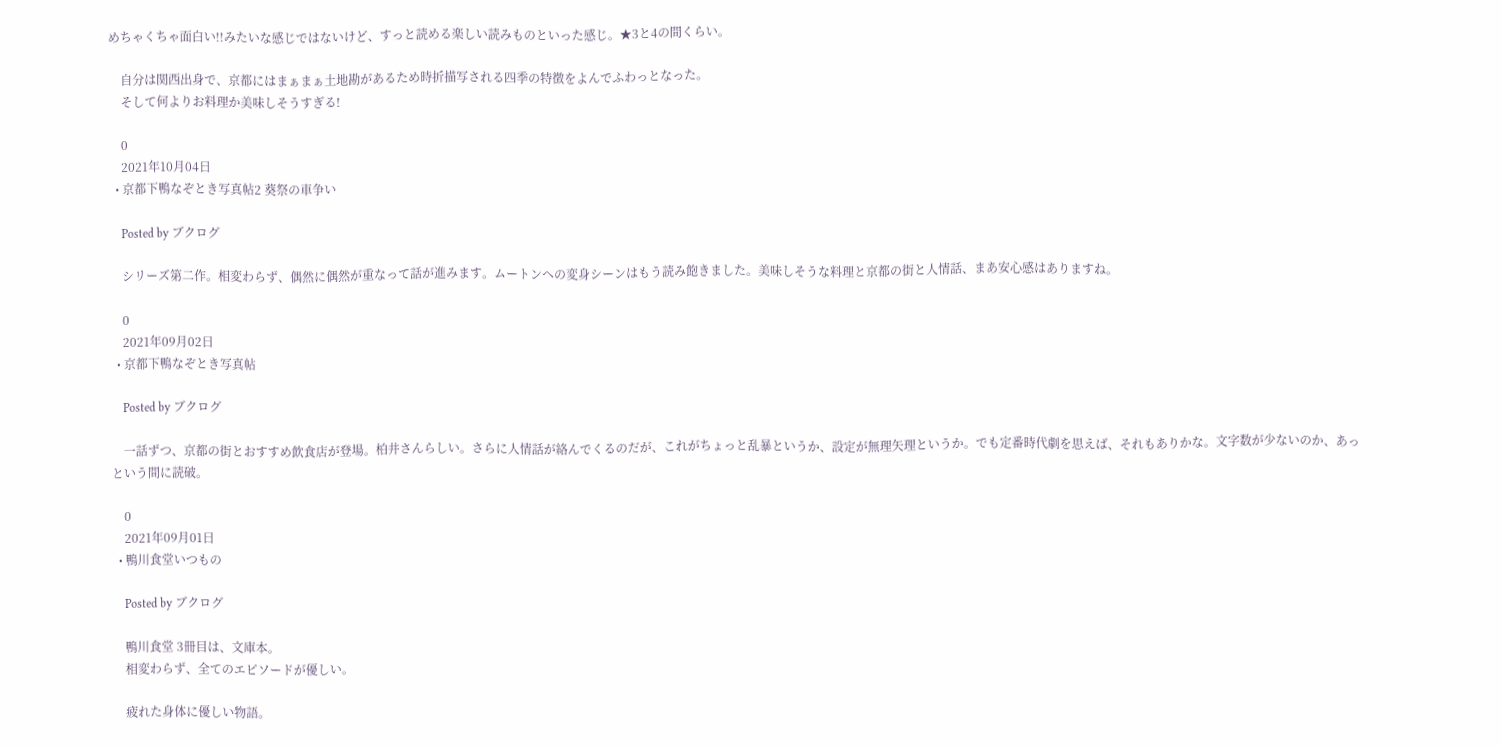めちゃくちゃ面白い!!みたいな感じではないけど、すっと読める楽しい読みものといった感じ。★3と4の間くらい。

    自分は関西出身で、京都にはまぁまぁ土地勘があるため時折描写される四季の特徴をよんでふわっとなった。
    そして何よりお料理か美味しそうすぎる!

    0
    2021年10月04日
  • 京都下鴨なぞとき写真帖2 葵祭の車争い

    Posted by ブクログ

    シリーズ第二作。相変わらず、偶然に偶然が重なって話が進みます。ムートンへの変身シーンはもう読み飽きました。美味しそうな料理と京都の街と人情話、まあ安心感はありますね。

    0
    2021年09月02日
  • 京都下鴨なぞとき写真帖

    Posted by ブクログ

    一話ずつ、京都の街とおすすめ飲食店が登場。柏井さんらしい。さらに人情話が絡んでくるのだが、これがちょっと乱暴というか、設定が無理矢理というか。でも定番時代劇を思えば、それもありかな。文字数が少ないのか、あっという間に読破。

    0
    2021年09月01日
  • 鴨川食堂いつもの

    Posted by ブクログ

    鴨川食堂 3冊目は、文庫本。
    相変わらず、全てのエピソードが優しい。

    疲れた身体に優しい物語。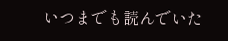いつまでも読んでいた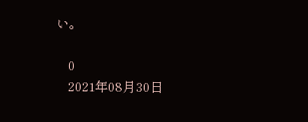い。

    0
    2021年08月30日